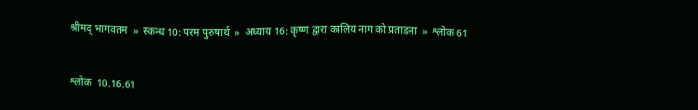श्रीमद् भागवतम  »  स्कन्ध 10: परम पुरुषार्थ  »  अध्याय 16: कृष्ण द्वारा कालिय नाग को प्रताडऩा  »  श्लोक 61


श्लोक  10.16.61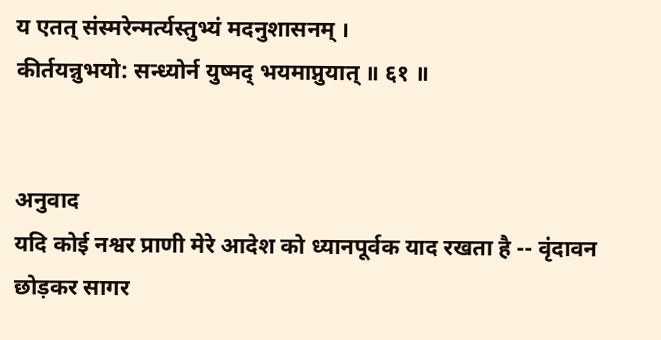य एतत् संस्मरेन्मर्त्यस्तुभ्यं मदनुशासनम् ।
कीर्तयन्नुभयो: सन्ध्योर्न युष्मद् भयमाप्नुयात् ॥ ६१ ॥


अनुवाद
यदि कोई नश्वर प्राणी मेरे आदेश को ध्यानपूर्वक याद रखता है -- वृंदावन छोड़कर सागर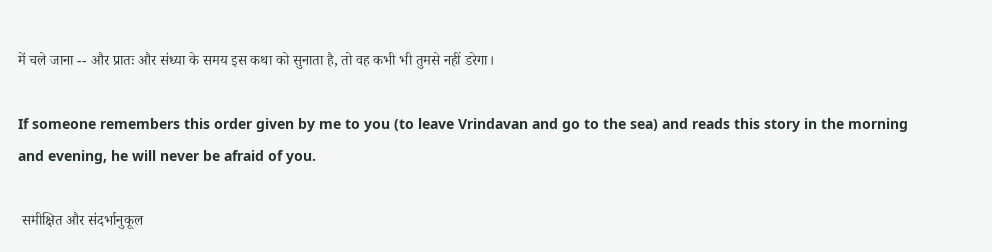में चले जाना -- और प्रातः और संध्या के समय इस कथा को सुनाता है, तो वह कभी भी तुमसे नहीं डरेगा।

If someone remembers this order given by me to you (to leave Vrindavan and go to the sea) and reads this story in the morning and evening, he will never be afraid of you.

 समीक्षित और संदर्भानुकूल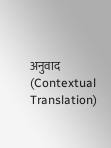अनुवाद (Contextual Translation)